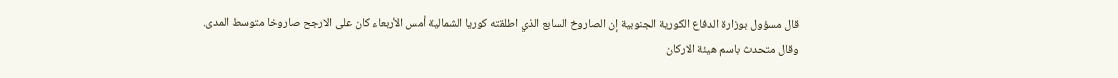قال مسؤول بوزارة الدفاع الكورية الجنوبية إن الصاروخ السابع الذي اطلقته كوريا الشمالية أمس الأربعاء كان على الارجح صاروخا متوسط المدى.
وقال متحدث باسم هيئة الاركان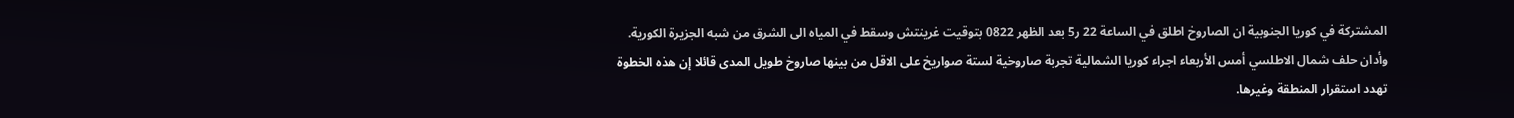المشتركة في كوريا الجنوبية ان الصاروخ اطلق في الساعة 22 ر5 بعد الظهر 0822 بتوقيت غرينتش وسقط في المياه الى الشرق من شبه الجزيرة الكورية.
وأدان حلف شمال الاطلسي أمس الأربعاء اجراء كوريا الشمالية تجربة صاروخية لستة صواريخ على الاقل من بينها صاروخ طويل المدى قائلا إن هذه الخطوة تهدد استقرار المنطقة وغيرها.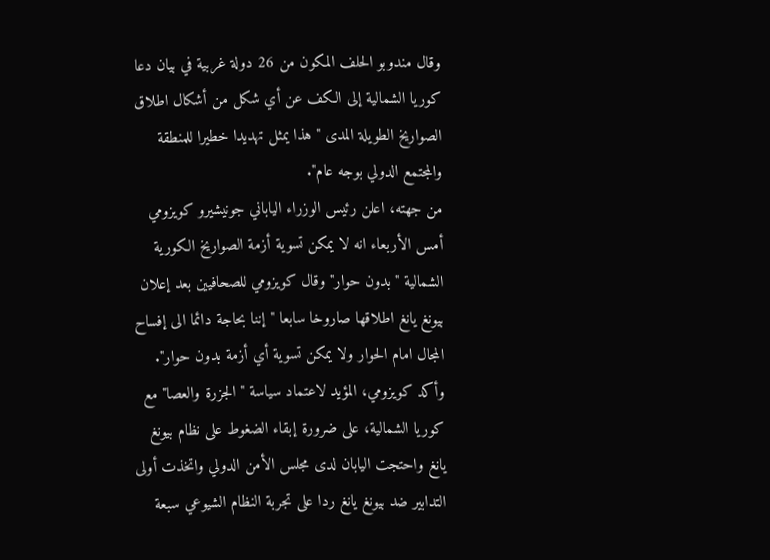وقال مندوبو الحلف المكون من 26 دولة غربية في بيان دعا كوريا الشمالية إلى الكف عن أي شكل من أشكال اطلاق الصواريخ الطويلة المدى "هذا يمثل تهديدا خطيرا للمنطقة والمجتمع الدولي بوجه عام".
من جهته، اعلن رئيس الوزراء الياباني جونيشيرو كويزومي أمس الأربعاء انه لا يمكن تسوية أزمة الصواريخ الكورية الشمالية "بدون حوار" وقال كويزومي للصحافيين بعد إعلان بيونغ يانغ اطلاقها صاروخا سابعا "إننا بحاجة دائما الى إفساح المجال امام الحوار ولا يمكن تسوية أي أزمة بدون حوار".
وأكد كويزومي، المؤيد لاعتماد سياسة "الجزرة والعصا" مع كوريا الشمالية، على ضرورة إبقاء الضغوط على نظام بيونغ يانغ واحتجت اليابان لدى مجلس الأمن الدولي واتخذت أولى التدابير ضد بيونغ يانغ ردا على تجربة النظام الشيوعي سبعة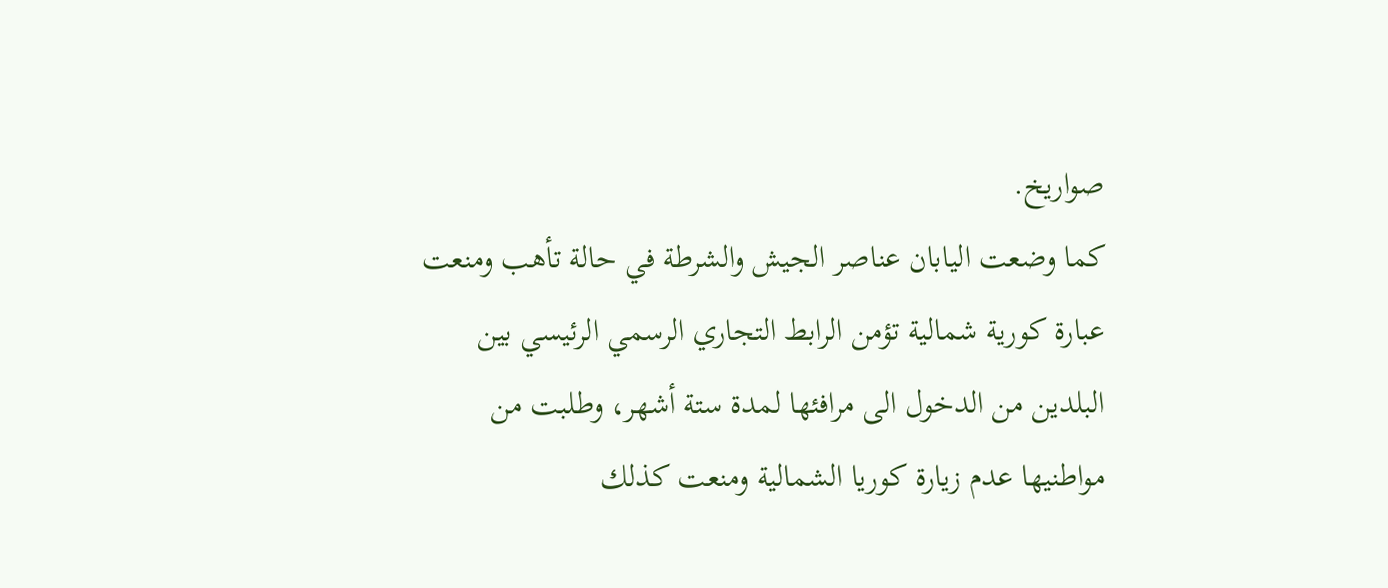صواريخ.
كما وضعت اليابان عناصر الجيش والشرطة في حالة تأهب ومنعت عبارة كورية شمالية تؤمن الرابط التجاري الرسمي الرئيسي بين البلدين من الدخول الى مرافئها لمدة ستة أشهر، وطلبت من مواطنيها عدم زيارة كوريا الشمالية ومنعت كذلك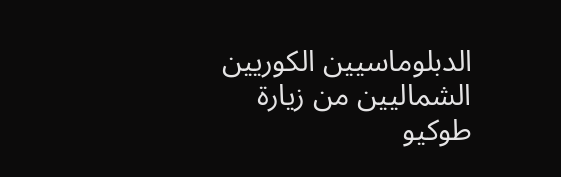الدبلوماسيين الكوريين الشماليين من زيارة طوكيو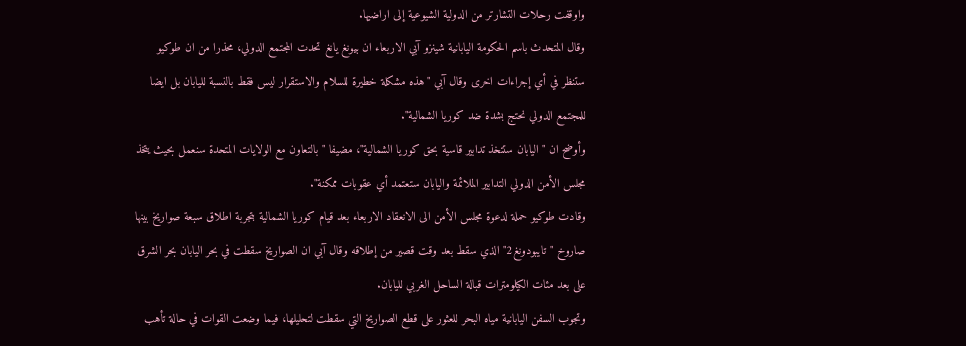واوقفت رحلات التشارتر من الدولية الشيوعية إلى اراضيها.
وقال المتحدث باسم الحكومة اليابانية شينزو آبي الاربعاء ان بيونغ يانغ تحدت المجتمع الدولي، محذرا من ان طوكيو ستنظر في أي إجراءات اخرى وقال آبي "هذه مشكلة خطيرة للسلام والاستقرار ليس فقط بالنسبة لليابان بل ايضا للمجتمع الدولي نحتج بشدة ضد كوريا الشمالية".
وأوضح ان "اليابان ستتخذ تدابير قاسية بحق كوريا الشمالية"، مضيفا "بالتعاون مع الولايات المتحدة سنعمل بحيث يتخذ مجلس الأمن الدولي التدابير الملائمة واليابان ستعتمد أي عقوبات ممكنة".
وقادت طوكيو حملة لدعوة مجلس الأمن الى الانعقاد الاربعاء بعد قيام كوريا الشمالية بتجربة اطلاق سبعة صواريخ بينها صاروخ "تايبودونغ2" الذي سقط بعد وقت قصير من إطلاقه وقال آبي ان الصواريخ سقطت في بحر اليابان بحر الشرق على بعد مئات الكيلومترات قبالة الساحل الغربي لليابان.
وتجوب السفن اليابانية مياه البحر للعثور على قطع الصواريخ التي سقطت لتحليلها، فيما وضعت القوات في حالة تأهب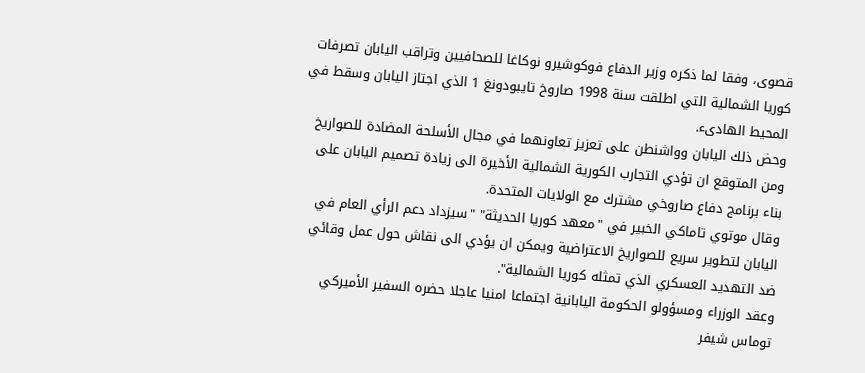قصوى، وفقا لما ذكره وزير الدفاع فوكوشيرو نوكاغا للصحافيين وتراقب اليابان تصرفات كوريا الشمالية التي اطلقت سنة 1998 صاروخ تايبودونغ 1 الذي اجتاز اليابان وسقط في المحيط الهادىء.
وحض ذلك اليابان وواشنطن على تعزيز تعاونهما في مجال الأسلحة المضادة للصواريخ
ومن المتوقع ان تؤدي التجارب الكورية الشمالية الأخيرة الى زيادة تصميم اليابان على بناء برنامج دفاع صاروخي مشترك مع الولايات المتحدة.
وقال موتوي تاماكي الخبير في "معهد كوريا الحديثة" "سيزداد دعم الرأي العام في اليابان لتطوير سريع للصواريخ الاعتراضية ويمكن ان يؤدي الى نقاش حول عمل وقائي ضد التهديد العسكري الذي تمثله كوريا الشمالية".
وعقد الوزراء ومسؤولو الحكومة اليابانية اجتماعا امنيا عاجلا حضره السفير الأميركي توماس شيفر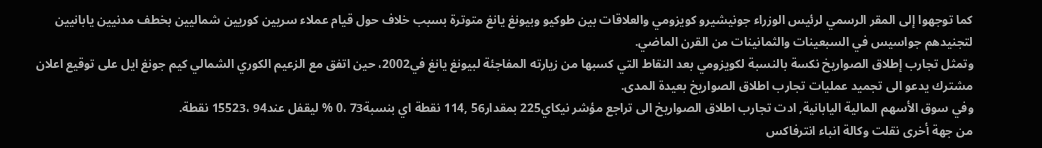كما توجهوا إلى المقر الرسمي لرئيس الوزراء جونيشيرو كويزومي والعلاقات بين طوكيو وبيونغ يانغ متوترة بسبب خلاف حول قيام عملاء سريين كوريين شماليين بخطف مدنيين يابانيين لتجنيدهم جواسيس في السبعينات والثمانينات من القرن الماضي.
وتمثل تجارب إطلاق الصواريخ نكسة بالنسبة لكويزومي بعد النقاط التي كسبها من زيارته المفاجئة لبيونغ يانغ في2002، حين اتفق مع الزعيم الكوري الشمالي كيم جونغ ايل على توقيع اعلان مشترك يدعو الى تجميد عمليات تجارب اطلاق الصواريخ بعيدة المدى.
وفي سوق الأسهم المالية اليابانية, ادت تجارب اطلاق الصواريخ الى تراجع مؤشر نيكاي225 بمقدار56 ,114 نقطة اي بنسبة73 ،0 % ليقفل عند94 ،15523 نقطة.
من جهة أخرى نقلت وكالة انباء انترفاكس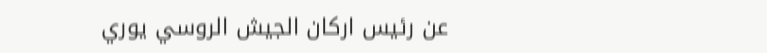عن رئيس اركان الجيش الروسي يوري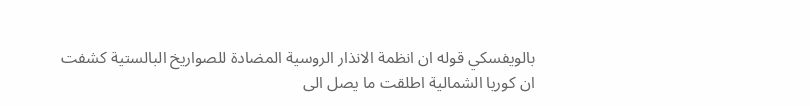بالويفسكي قوله ان انظمة الانذار الروسية المضادة للصواريخ البالستية كشفت ان كوريا الشمالية اطلقت ما يصل الى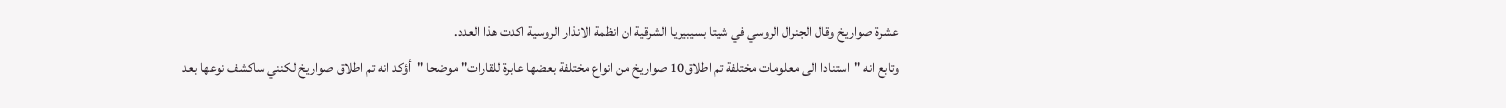عشرة صواريخ وقال الجنرال الروسي في شيتا بسيبيريا الشرقية ان انظمة الانذار الروسية اكدت هذا العدد.
وتابع انه "استنادا الى معلومات مختلفة تم اطلاق10 صواريخ من انواع مختلفة بعضها عابرة للقارات" موضحا "أؤكد انه تم اطلاق صواريخ لكنني ساكشف نوعها بعد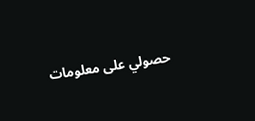حصولي على معلومات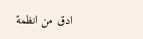ادق من انظمة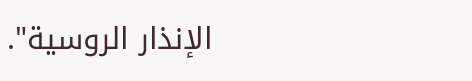الإنذار الروسية".